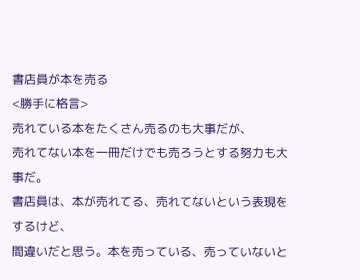書店員が本を売る
<勝手に格言>
売れている本をたくさん売るのも大事だが、
売れてない本を一冊だけでも売ろうとする努力も大事だ。
書店員は、本が売れてる、売れてないという表現をするけど、
間違いだと思う。本を売っている、売っていないと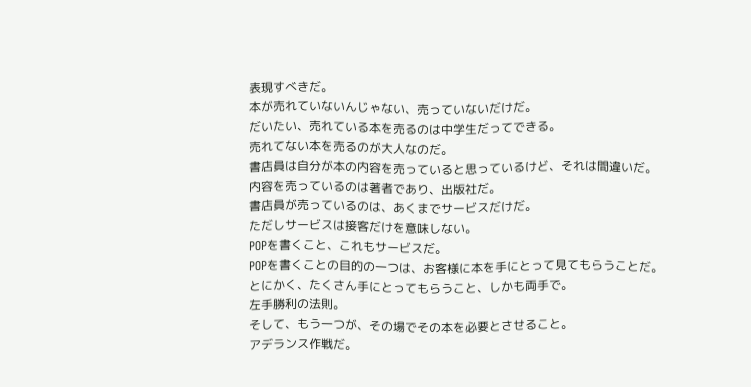表現すべきだ。
本が売れていないんじゃない、売っていないだけだ。
だいたい、売れている本を売るのは中学生だってできる。
売れてない本を売るのが大人なのだ。
書店員は自分が本の内容を売っていると思っているけど、それは間違いだ。
内容を売っているのは著者であり、出版社だ。
書店員が売っているのは、あくまでサービスだけだ。
ただしサービスは接客だけを意味しない。
POPを書くこと、これもサービスだ。
POPを書くことの目的の一つは、お客様に本を手にとって見てもらうことだ。
とにかく、たくさん手にとってもらうこと、しかも両手で。
左手勝利の法則。
そして、もう一つが、その場でその本を必要とさせること。
アデランス作戦だ。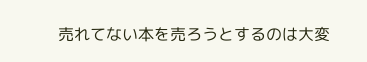売れてない本を売ろうとするのは大変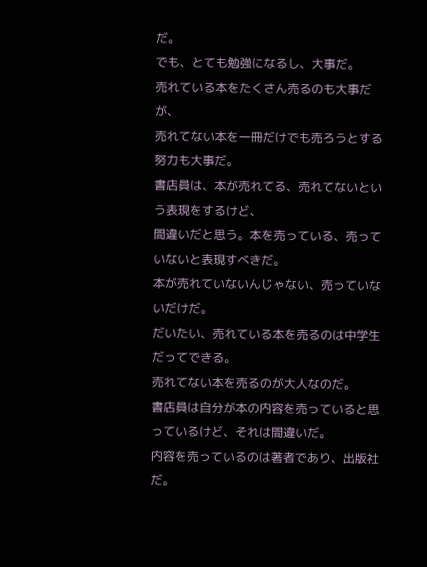だ。
でも、とても勉強になるし、大事だ。
売れている本をたくさん売るのも大事だが、
売れてない本を一冊だけでも売ろうとする努力も大事だ。
書店員は、本が売れてる、売れてないという表現をするけど、
間違いだと思う。本を売っている、売っていないと表現すべきだ。
本が売れていないんじゃない、売っていないだけだ。
だいたい、売れている本を売るのは中学生だってできる。
売れてない本を売るのが大人なのだ。
書店員は自分が本の内容を売っていると思っているけど、それは間違いだ。
内容を売っているのは著者であり、出版社だ。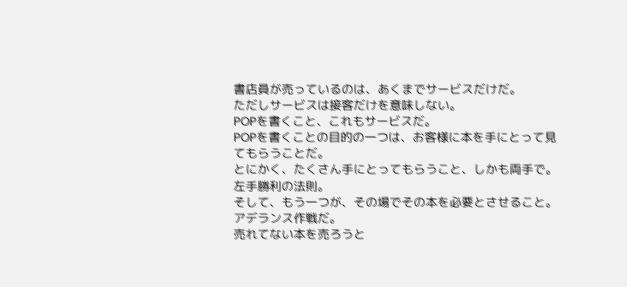書店員が売っているのは、あくまでサービスだけだ。
ただしサービスは接客だけを意味しない。
POPを書くこと、これもサービスだ。
POPを書くことの目的の一つは、お客様に本を手にとって見てもらうことだ。
とにかく、たくさん手にとってもらうこと、しかも両手で。
左手勝利の法則。
そして、もう一つが、その場でその本を必要とさせること。
アデランス作戦だ。
売れてない本を売ろうと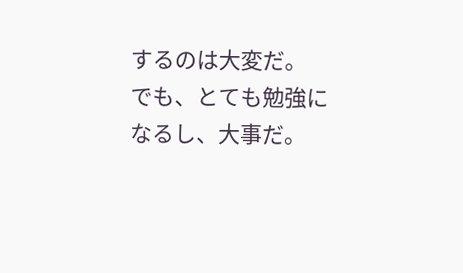するのは大変だ。
でも、とても勉強になるし、大事だ。